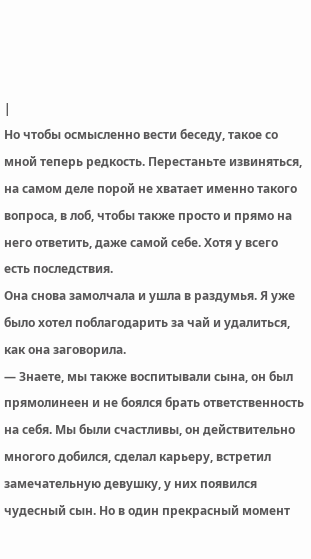|
Но чтобы осмысленно вести беседу, такое со мной теперь редкость. Перестаньте извиняться, на самом деле порой не хватает именно такого вопроса, в лоб, чтобы также просто и прямо на него ответить, даже самой себе. Хотя у всего есть последствия.
Она снова замолчала и ушла в раздумья. Я уже было хотел поблагодарить за чай и удалиться, как она заговорила.
— Знаете, мы также воспитывали сына, он был прямолинеен и не боялся брать ответственность на себя. Мы были счастливы, он действительно многого добился, сделал карьеру, встретил замечательную девушку, у них появился чудесный сын. Но в один прекрасный момент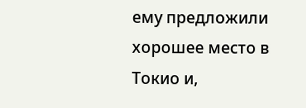ему предложили хорошее место в Токио и,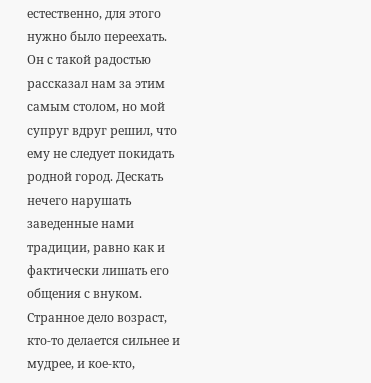естественно, для этого нужно было переехать. Он с такой радостью рассказал нам за этим самым столом, но мой супруг вдруг решил, что ему не следует покидать родной город. Дескать нечего нарушать заведенные нами традиции, равно как и фактически лишать его общения с внуком. Странное дело возраст, кто-то делается сильнее и мудрее, и кое-кто,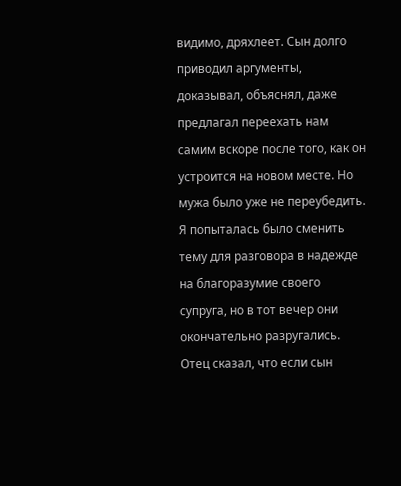видимо, дряхлеет. Сын долго приводил аргументы, доказывал, объяснял, даже предлагал переехать нам самим вскоре после того, как он устроится на новом месте. Но мужа было уже не переубедить. Я попыталась было сменить тему для разговора в надежде на благоразумие своего супруга, но в тот вечер они окончательно разругались. Отец сказал, что если сын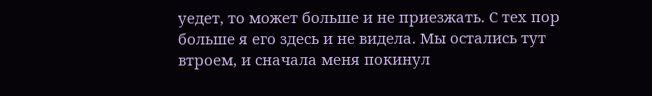уедет, то может больше и не приезжать. С тех пор больше я его здесь и не видела. Мы остались тут втроем, и сначала меня покинул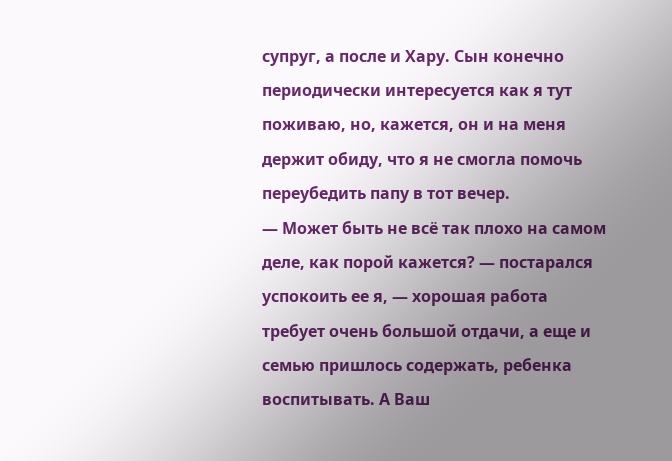супруг, а после и Хару. Сын конечно периодически интересуется как я тут поживаю, но, кажется, он и на меня держит обиду, что я не смогла помочь переубедить папу в тот вечер.
— Может быть не всё так плохо на самом деле, как порой кажется? — постарался успокоить ее я, — хорошая работа требует очень большой отдачи, а еще и семью пришлось содержать, ребенка воспитывать. А Ваш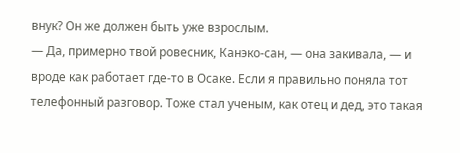внук? Он же должен быть уже взрослым.
— Да, примерно твой ровесник, Канэко-сан, — она закивала, — и вроде как работает где-то в Осаке. Если я правильно поняла тот телефонный разговор. Тоже стал ученым, как отец и дед, это такая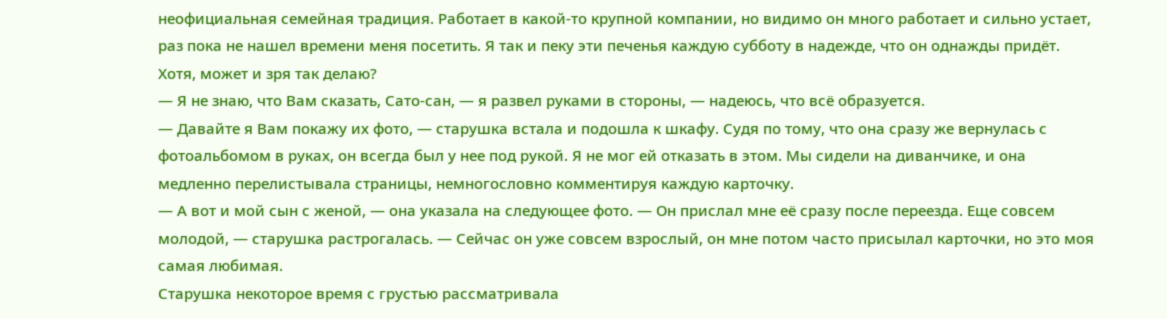неофициальная семейная традиция. Работает в какой-то крупной компании, но видимо он много работает и сильно устает, раз пока не нашел времени меня посетить. Я так и пеку эти печенья каждую субботу в надежде, что он однажды придёт. Хотя, может и зря так делаю?
— Я не знаю, что Вам сказать, Сато-сан, — я развел руками в стороны, — надеюсь, что всё образуется.
— Давайте я Вам покажу их фото, — старушка встала и подошла к шкафу. Судя по тому, что она сразу же вернулась с фотоальбомом в руках, он всегда был у нее под рукой. Я не мог ей отказать в этом. Мы сидели на диванчике, и она медленно перелистывала страницы, немногословно комментируя каждую карточку.
— А вот и мой сын с женой, — она указала на следующее фото. — Он прислал мне её сразу после переезда. Еще совсем молодой, — старушка растрогалась. — Сейчас он уже совсем взрослый, он мне потом часто присылал карточки, но это моя самая любимая.
Старушка некоторое время с грустью рассматривала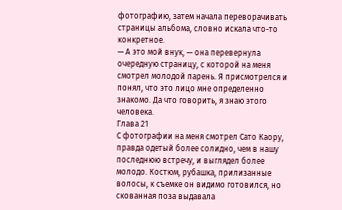фотографию, затем начала переворачивать страницы альбома, словно искала что-то конкретное.
— А это мой внук, — она перевернула очередную страницу, с которой на меня смотрел молодой парень. Я присмотрелся и понял, что это лицо мне определенно знакомо. Да что говорить, я знаю этого человека.
Глава 21
С фотографии на меня смотрел Сато Каору, правда одетый более солидно, чем в нашу последнюю встречу, и выглядел более молодо. Костюм, рубашка, прилизанные волосы, к съемке он видимо готовился, но скованная поза выдавала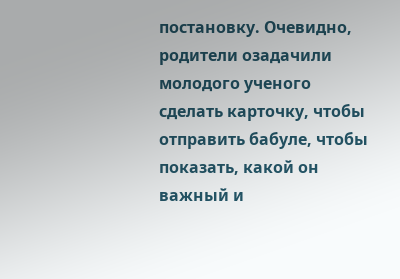постановку. Очевидно, родители озадачили молодого ученого сделать карточку, чтобы отправить бабуле, чтобы показать, какой он важный и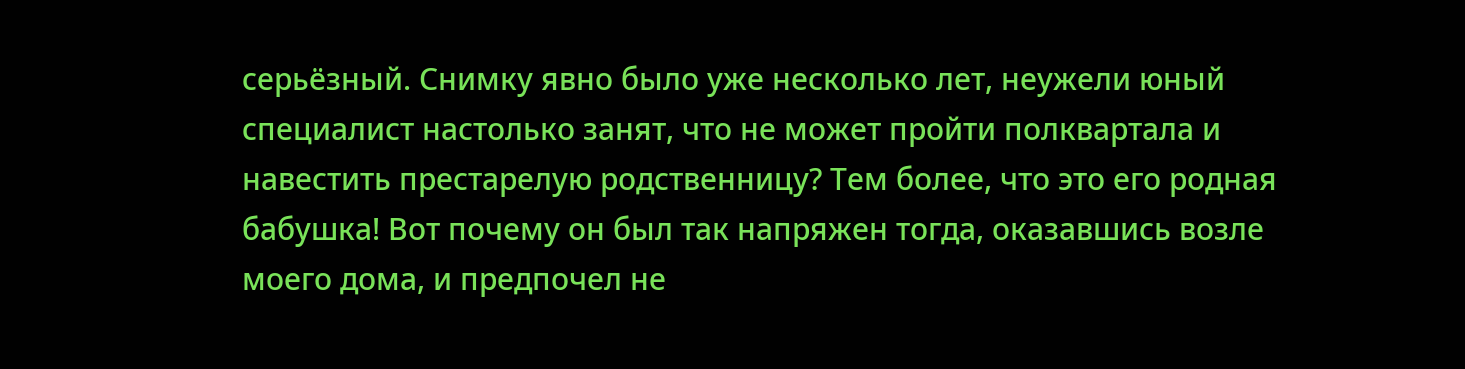серьёзный. Снимку явно было уже несколько лет, неужели юный специалист настолько занят, что не может пройти полквартала и навестить престарелую родственницу? Тем более, что это его родная бабушка! Вот почему он был так напряжен тогда, оказавшись возле моего дома, и предпочел не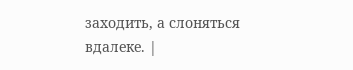заходить, а слоняться вдалеке. |